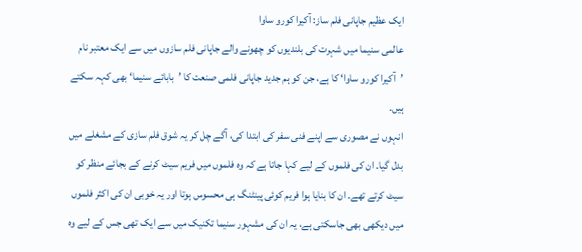ایک عظیم جاپانی فلم ساز: آکیرا کورو ساوا
عالمی سنیما میں شہرت کی بلندیوں کو چھونے والے جاپانی فلم سازوں میں سے ایک معتبر نام ’آکیرا کورو ساوا‘ کا ہے، جن کو ہم جدید جاپانی فلمی صنعت کا ’بابائے سنیما‘ بھی کہہ سکتے ہیں۔
انہوں نے مصوری سے اپنے فنی سفر کی ابتدا کی، آگے چل کر یہ شوق فلم سازی کے مشغلے میں بدل گیا۔ ان کی فلموں کے لیے کہا جاتا ہے کہ وہ فلموں میں فریم سیٹ کرنے کے بجائے منظر کو سیٹ کرتے تھے۔ ان کا بنایا ہوا فریم کوئی پینٹنگ ہی محسوس ہوتا اور یہ خوبی ان کی اکثر فلموں میں دیکھی بھی جاسکتی ہے، یہ ان کی مشہور سنیما تکنیک میں سے ایک تھی جس کے لیے وہ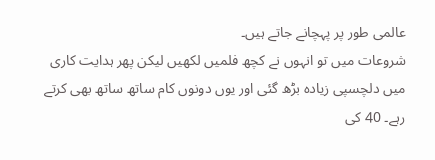عالمی طور پر پہچانے جاتے ہیں۔
شروعات میں تو انہوں نے کچھ فلمیں لکھیں لیکن پھر ہدایت کاری میں دلچسپی زیادہ بڑھ گئی اور یوں دونوں کام ساتھ ساتھ بھی کرتے رہے۔ 40 کی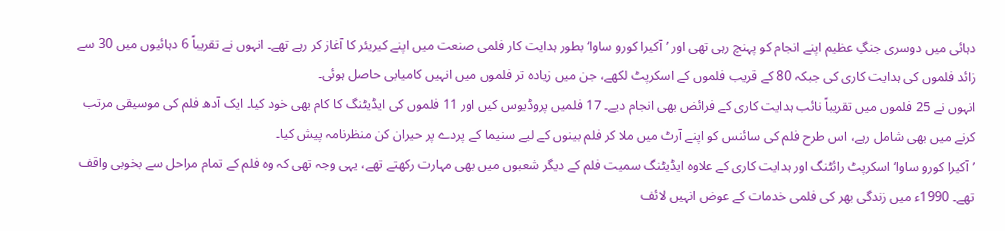دہائی میں دوسری جنگِ عظیم اپنے انجام کو پہنچ رہی تھی اور ’آکیرا کورو ساوا‘ بطور ہدایت کار فلمی صنعت میں اپنے کیریئر کا آغاز کر رہے تھے۔ انہوں نے تقریباً 6 دہائیوں میں 30 سے زائد فلموں کی ہدایت کاری کی جبکہ 80 کے قریب فلموں کے اسکرپٹ لکھے، جن میں زیادہ تر فلموں میں انہیں کامیابی حاصل ہوئی۔
انہوں نے 25 فلموں میں تقریباً نائب ہدایت کاری کے فرائض بھی انجام دیے۔ 17 فلمیں پروڈیوس کیں اور 11 فلموں کی ایڈیٹنگ کا کام بھی خود کیا۔ ایک آدھ فلم کی موسیقی مرتب کرنے میں بھی شامل رہے، اس طرح فلم کی سائنس کو اپنے آرٹ میں ملا کر فلم بینوں کے لیے سنیما کے پردے پر حیران کن منظرنامہ پیش کیا۔
’آکیرا کورو ساوا‘ اسکرپٹ رائٹنگ اور ہدایت کاری کے علاوہ ایڈیٹنگ سمیت فلم کے دیگر شعبوں میں بھی مہارت رکھتے تھے، یہی وجہ تھی کہ وہ فلم کے تمام مراحل سے بخوبی واقف تھے۔ 1990ء میں زندگی بھر کی فلمی خدمات کے عوض انہیں لائف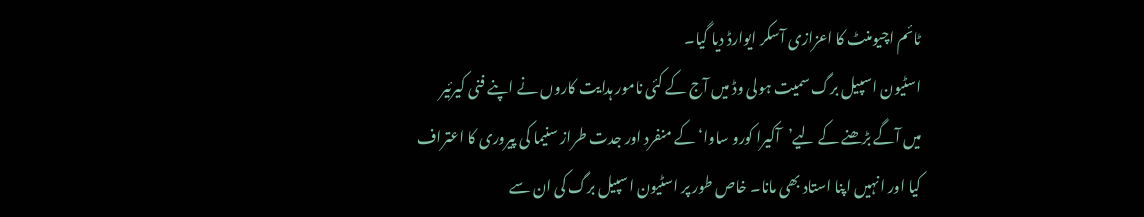ٹائم اچیومنٹ کا اعزازی آسکر ایوارڈ دیا گیا۔
اسٹیون اسپیل برگ سمیت ہولی وڈ میں آج کے کئی نامور ہدایت کاروں نے اپنے فنی کیرئیر میں آگے بڑھنے کے لیے’آکیرا کورو ساوا‘ کے منفرد اور جدت طراز سنیما کی پیروری کا اعتراف کیا اور انہیں اپنا استاد بھی مانا۔ خاص طور پر اسٹیون اسپیل برگ کی ان سے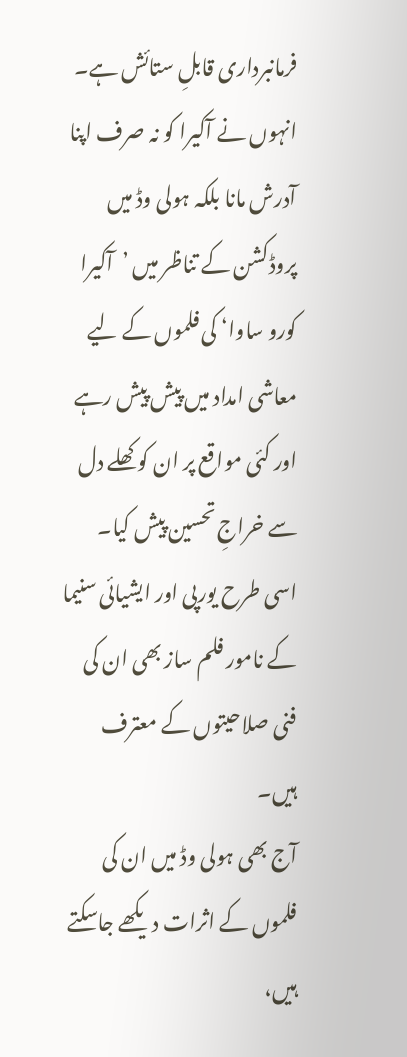فرمانبرداری قابلِ ستائش ہے۔ انہوں نے آکیرا کو نہ صرف اپنا آدرش مانا بلکہ ہولی وڈ میں پروڈکشن کے تناظر میں ’آکیرا کورو ساوا‘ کی فلموں کے لیے معاشی امداد میں پیش پیش رہے اور کئی مواقع پر ان کو کھلے دل سے خراجِ تحسین پیش کیا۔ اسی طرح یورپی اور ایشیائی سنیما کے نامور فلم ساز بھی ان کی فنی صلاحیتوں کے معترف ہیں۔
آج بھی ہولی وڈ میں ان کی فلموں کے اثرات دیکھے جاسکتے ہیں،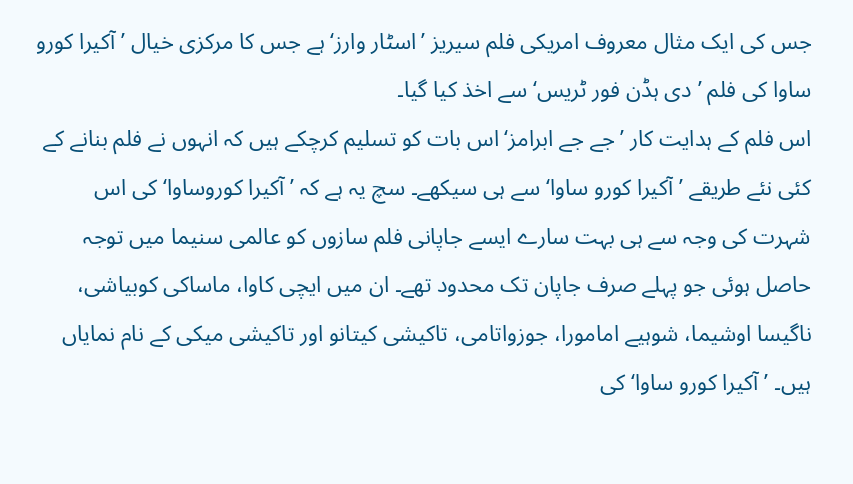جس کی ایک مثال معروف امریکی فلم سیریز ’اسٹار وارز‘ ہے جس کا مرکزی خیال ’آکیرا کورو ساوا کی فلم ’دی ہڈن فور ٹریس‘ سے اخذ کیا گیا۔
اس فلم کے ہدایت کار ’جے جے ابرامز‘ اس بات کو تسلیم کرچکے ہیں کہ انہوں نے فلم بنانے کے کئی نئے طریقے ’آکیرا کورو ساوا‘ سے ہی سیکھے۔ سچ یہ ہے کہ ’آکیرا کوروساوا‘ کی اس شہرت کی وجہ سے ہی بہت سارے ایسے جاپانی فلم سازوں کو عالمی سنیما میں توجہ حاصل ہوئی جو پہلے صرف جاپان تک محدود تھے۔ ان میں ایچی کاوا، ماساکی کوبیاشی، ناگیسا اوشیما، شوہیے امامورا، جوزواتامی، تاکیشی کیتانو اور تاکیشی میکی کے نام نمایاں ہیں۔ ’آکیرا کورو ساوا‘ کی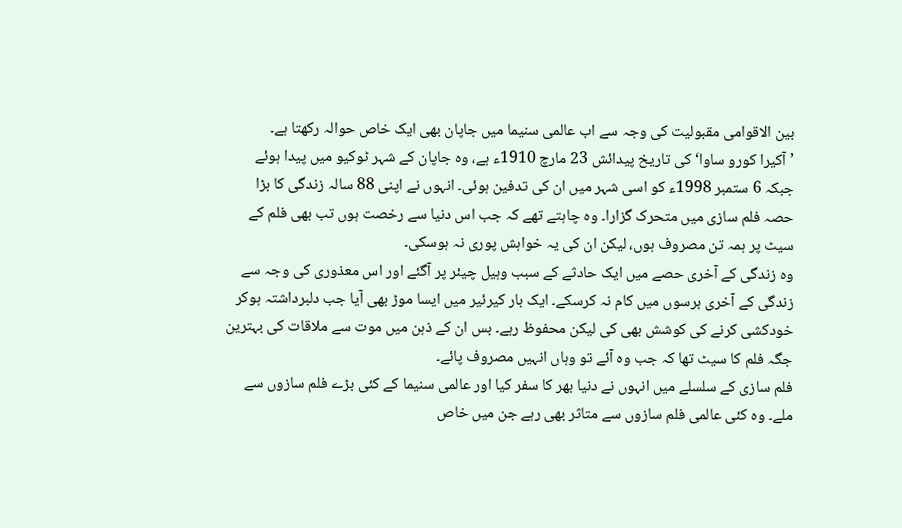بین الاقوامی مقبولیت کی وجہ سے اب عالمی سنیما میں جاپان بھی ایک خاص حوالہ رکھتا ہے۔
’آکیرا کورو ساوا‘ کی تاریخ پیدائش 23 مارچ 1910ء ہے، وہ جاپان کے شہر ٹوکیو میں پیدا ہوئے جبکہ 6 ستمبر 1998ء کو اسی شہر میں ان کی تدفین ہوئی۔ انہوں نے اپنی 88 سالہ زندگی کا بڑا حصہ فلم سازی میں متحرک گزارا۔ وہ چاہتے تھے کہ جب اس دنیا سے رخصت ہوں تب بھی فلم کے سیٹ پر ہمہ تن مصروف ہوں، لیکن ان کی یہ خواہش پوری نہ ہوسکی۔
وہ زندگی کے آخری حصے میں ایک حادثے کے سبب وہیل چیئر پر آگئے اور اس معذوری کی وجہ سے زندگی کے آخری برسوں میں کام نہ کرسکے۔ ایک بار کیرئیر میں ایسا موڑ بھی آیا جب دلبرداشتہ ہوکر خودکشی کرنے کی کوشش بھی کی لیکن محفوظ رہے۔ بس ان کے ذہن میں موت سے ملاقات کی بہترین جگہ فلم کا سیٹ تھا کہ جب وہ آئے تو وہاں انہیں مصروف پائے۔
فلم سازی کے سلسلے میں انہوں نے دنیا بھر کا سفر کیا اور عالمی سنیما کے کئی بڑے فلم سازوں سے ملے۔ وہ کئی عالمی فلم سازوں سے متاثر بھی رہے جن میں خاص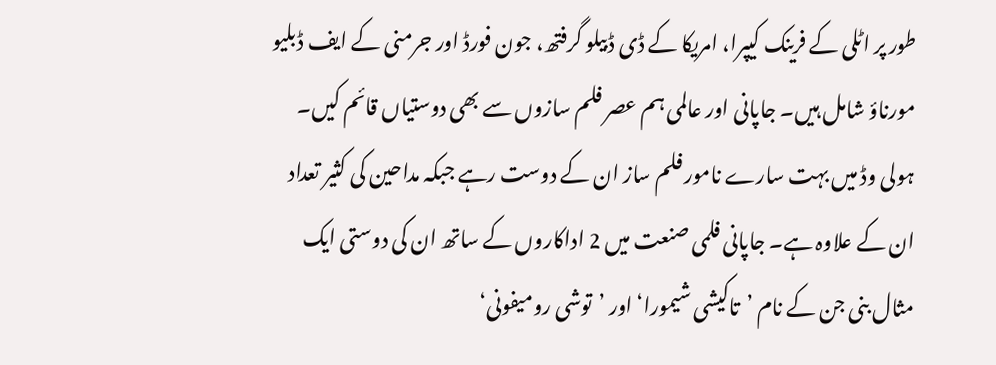طور پر اٹلی کے فرینک کیپرا، امریکا کے ڈی ڈبیلو گرفتھ، جون فورڈ اور جرمنی کے ایف ڈبلیو مورناؤ شامل ہیں۔ جاپانی اور عالمی ہم عصر فلم سازوں سے بھی دوستیاں قائم کیں۔
ہولی وڈ میں بہت سارے نامور فلم ساز ان کے دوست رہے جبکہ مداحین کی کثیر تعداد ان کے علاوہ ہے۔ جاپانی فلمی صنعت میں 2 اداکاروں کے ساتھ ان کی دوستی ایک مثال بنی جن کے نام ’تاکیشی شیمورا‘ اور ’توشی رومیفونی‘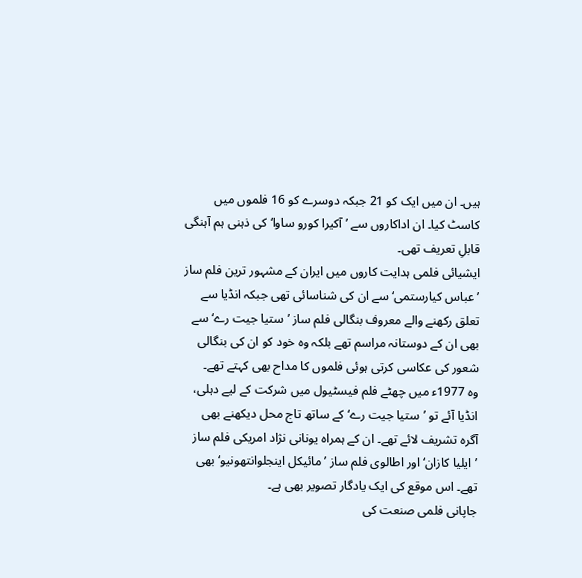ہیں۔ ان میں ایک کو 21 جبکہ دوسرے کو 16 فلموں میں کاسٹ کیا۔ ان اداکاروں سے ’آکیرا کورو ساوا‘ کی ذہنی ہم آہنگی قابلِ تعریف تھی۔
ایشیائی فلمی ہدایت کاروں میں ایران کے مشہور ترین فلم ساز ’عباس کیارستمی‘ سے ان کی شناسائی تھی جبکہ انڈیا سے تعلق رکھنے والے معروف بنگالی فلم ساز ’ستیا جیت رے‘ سے بھی ان کے دوستانہ مراسم تھے بلکہ وہ خود کو ان کی بنگالی شعور کی عکاسی کرتی ہوئی فلموں کا مداح بھی کہتے تھے۔
وہ 1977ء میں چھٹے فلم فیسٹیول میں شرکت کے لیے دہلی، انڈیا آئے تو ’ستیا جیت رے‘ کے ساتھ تاج محل دیکھنے بھی آگرہ تشریف لائے تھے۔ ان کے ہمراہ یونانی نژاد امریکی فلم ساز ’ایلیا کازان‘ اور اطالوی فلم ساز ’مائیکل اینجلوانتھونیو‘ بھی تھے۔ اس موقع کی ایک یادگار تصویر بھی ہے۔
جاپانی فلمی صنعت کی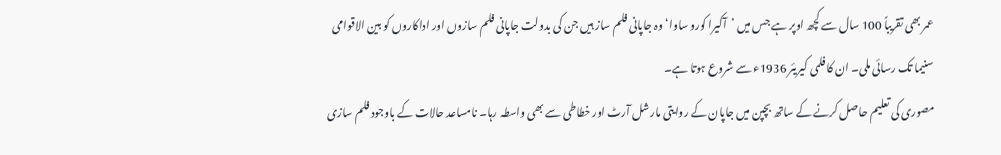عمر بھی تقریباً 100 سال سے کچھ اوپر ہے جس میں ’آکیرا کورو ساوا‘ وہ جاپانی فلم ساز ہیں جن کی بدولت جاپانی فلم سازوں اور اداکاروں کو بین الاقوامی سنیما تک رسائی ملی۔ ان کا فلمی کیریئر 1936ء سے شروع ہوتا ہے۔
مصوری کی تعلیم حاصل کرنے کے ساتھ بچپن میں جاپان کے روایتی مارشل آرٹ اور خطاطی سے بھی واسطہ رہا۔ نامساعد حالات کے باوجود فلم سازی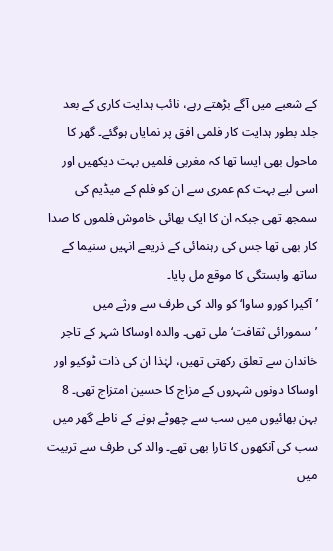کے شعبے میں آگے بڑھتے رہے، نائب ہدایت کاری کے بعد جلد بطور ہدایت کار فلمی افق پر نمایاں ہوگئے۔ گھر کا ماحول بھی ایسا تھا کہ مغربی فلمیں بہت دیکھیں اور اسی لیے بہت کم عمری سے ان کو فلم کے میڈیم کی سمجھ تھی جبکہ ان کا ایک بھائی خاموش فلموں کا صدا کار بھی تھا جس کی رہنمائی کے ذریعے انہیں سنیما کے ساتھ وابستگی کا موقع مل پایا۔
’آکیرا کورو ساوا‘ کو والد کی طرف سے ورثے میں ’سمورائی ثقافت‘ ملی تھی۔ والدہ اوساکا شہر کے تاجر خاندان سے تعلق رکھتی تھیں، لہٰذا ان کی ذات ٹوکیو اور اوساکا دونوں شہروں کے مزاج کا حسین امتزاج تھی۔ 8 بہن بھائیوں میں سب سے چھوٹے ہونے کے ناطے گھر میں سب کی آنکھوں کا تارا بھی تھے۔ والد کی طرف سے تربیت میں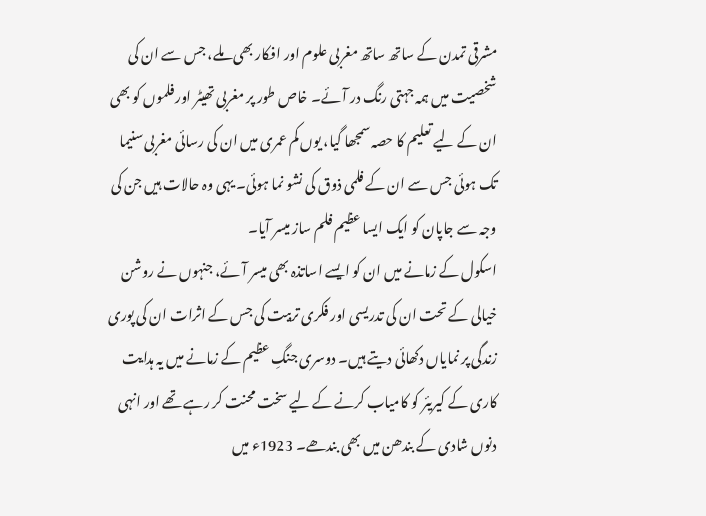مشرقی تمدن کے ساتھ ساتھ مغربی علوم اور افکار بھی ملے، جس سے ان کی شخصیت میں ہمہ جہتی رنگ در آئے۔ خاص طور پر مغربی تھیٹر اور فلموں کو بھی ان کے لیے تعلیم کا حصہ سمجھا گیا، یوں کم عمری میں ان کی رسائی مغربی سنیما تک ہوئی جس سے ان کے فلمی ذوق کی نشو نما ہوئی۔ یہی وہ حالات ہیں جن کی وجہ سے جاپان کو ایک ایسا عظیم فلم ساز میسر آیا۔
اسکول کے زمانے میں ان کو ایسے اساتذہ بھی میسر آئے، جنہوں نے روشن خیالی کے تحت ان کی تدریسی اور فکری تربیت کی جس کے اثرات ان کی پوری زندگی پر نمایاں دکھائی دیتے ہیں۔ دوسری جنگِ عظیم کے زمانے میں یہ ہدایت کاری کے کیریئر کو کامیاب کرنے کے لیے سخت محنت کر رہے تھے اور انہی دنوں شادی کے بندھن میں بھی بندھے۔ 1923ء میں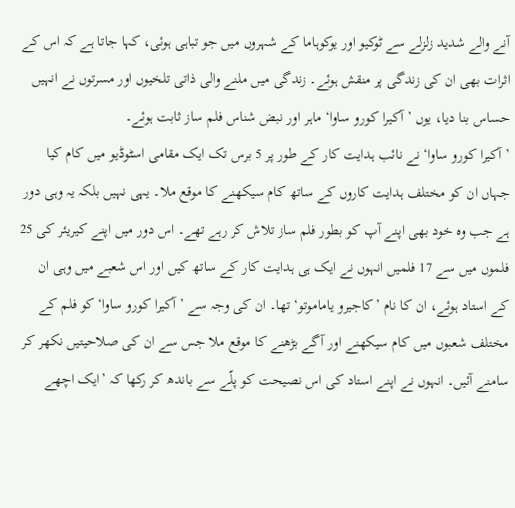آنے والے شدید زلزلے سے ٹوکیو اور یوکوہاما کے شہروں میں جو تباہی ہوئی، کہا جاتا ہے کہ اس کے اثرات بھی ان کی زندگی پر منقش ہوئے۔ زندگی میں ملنے والی ذاتی تلخیوں اور مسرتوں نے انہیں حساس بنا دیا، یوں ’آکیرا کورو ساوا‘ ماہر اور نبض شناس فلم ساز ثابت ہوئے۔
’آکیرا کورو ساوا‘ نے نائب ہدایت کار کے طور پر 5 برس تک ایک مقامی اسٹوڈیو میں کام کیا جہاں ان کو مختلف ہدایت کاروں کے ساتھ کام سیکھنے کا موقع ملا۔ یہی نہیں بلکہ یہ وہی دور ہے جب وہ خود بھی اپنے آپ کو بطور فلم ساز تلاش کر رہے تھے۔ اس دور میں اپنے کیریئر کی 25 فلموں میں سے 17 فلمیں انہوں نے ایک ہی ہدایت کار کے ساتھ کیں اور اس شعبے میں وہی ان کے استاد ہوئے، ان کا نام ’کاجیرو یاماموتو‘ تھا۔ ان کی وجہ سے ’آکیرا کورو ساوا‘ کو فلم کے مختلف شعبوں میں کام سیکھنے اور آگے بڑھنے کا موقع ملا جس سے ان کی صلاحیتیں نکھر کر سامنے آئیں۔ انہوں نے اپنے استاد کی اس نصیحت کو پلّے سے باندھ کر رکھا کہ ’ایک اچھے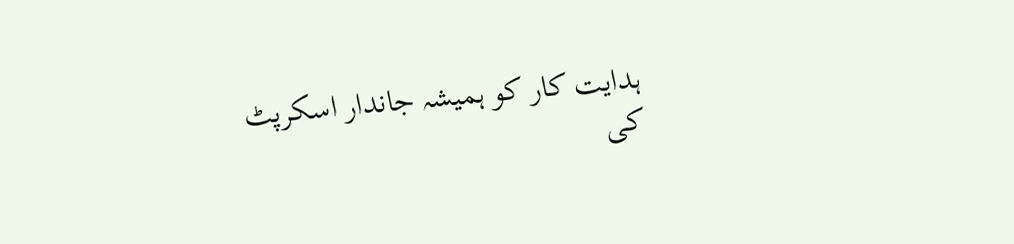ہدایت کار کو ہمیشہ جاندار اسکرپٹ کی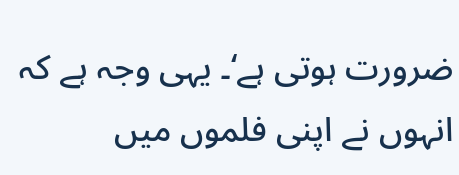ضرورت ہوتی ہے‘۔ یہی وجہ ہے کہ انہوں نے اپنی فلموں میں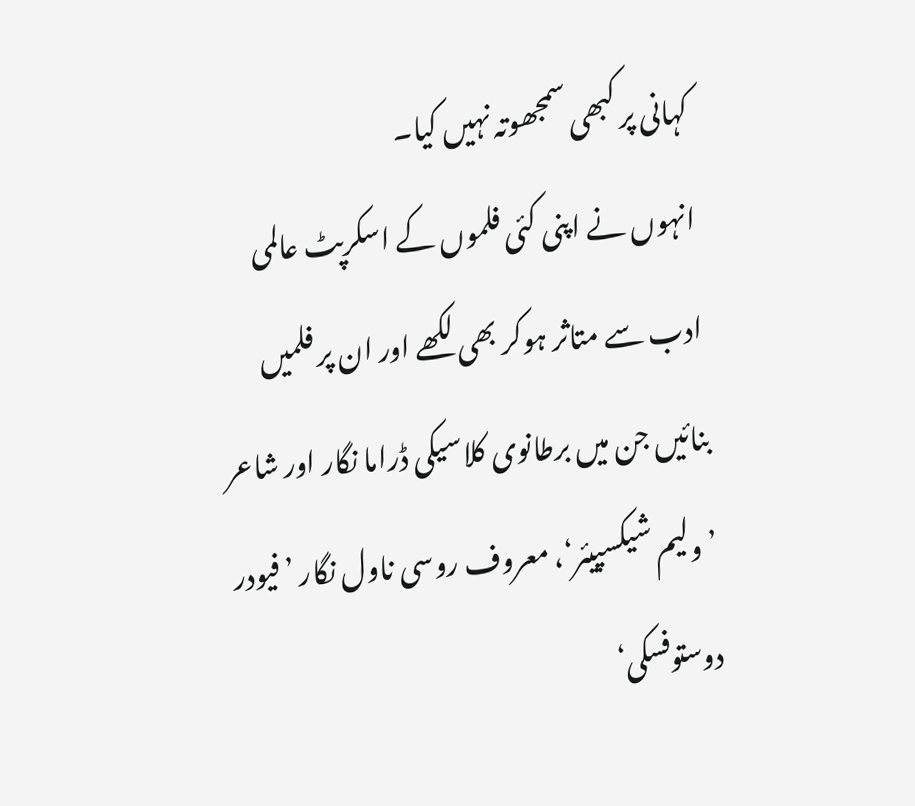کہانی پر کبھی سمجھوتہ نہیں کیا۔
انہوں نے اپنی کئی فلموں کے اسکرپٹ عالمی ادب سے متاثر ہوکر بھی لکھے اور ان پر فلمیں بنائیں جن میں برطانوی کلاسیکی ڈراما نگار اور شاعر ’ولیم شیکسپیئر‘، معروف روسی ناول نگار ’فیودر دوستوفسکی‘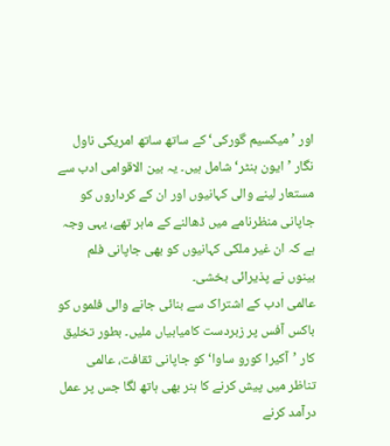اور ’میکسیم گورکی‘ کے ساتھ ساتھ امریکی ناول نگار ’ایون ہنٹر‘ شامل ہیں۔ یہ بین الاقوامی ادب سے مستعار لینے والی کہانیوں اور ان کے کرداروں کو جاپانی منظرنامے میں ڈھالنے کے ماہر تھے، یہی وجہ ہے کہ ان غیر ملکی کہانیوں کو بھی جاپانی فلم بینوں نے پذیرائی بخشی۔
عالمی ادب کے اشتراک سے بنائی جانے والی فلموں کو باکس آفس پر زبردست کامیابیاں ملیں۔ بطور تخلیق کار ’آکیرا کورو ساوا‘ کو جاپانی ثقافت، عالمی تناظر میں پیش کرنے کا ہنر بھی ہاتھ لگا جس پر عمل درآمد کرنے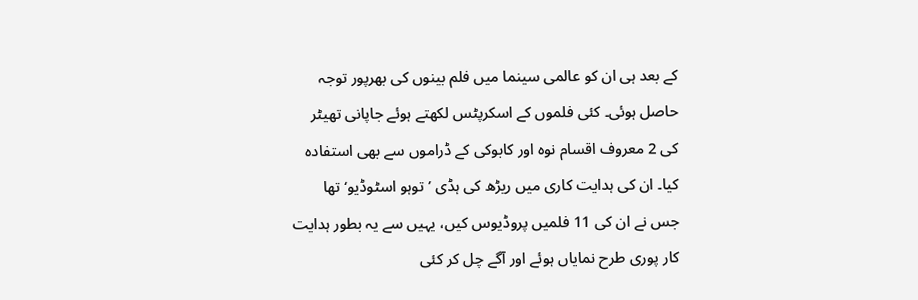کے بعد ہی ان کو عالمی سینما میں فلم بینوں کی بھرپور توجہ حاصل ہوئی۔ کئی فلموں کے اسکرپٹس لکھتے ہوئے جاپانی تھیٹر کی 2 معروف اقسام نوہ اور کابوکی کے ڈراموں سے بھی استفادہ کیا۔ ان کی ہدایت کاری میں ریڑھ کی ہڈی ’توہو اسٹوڈیو‘ تھا جس نے ان کی 11 فلمیں پروڈیوس کیں، یہیں سے یہ بطور ہدایت کار پوری طرح نمایاں ہوئے اور آگے چل کر کئی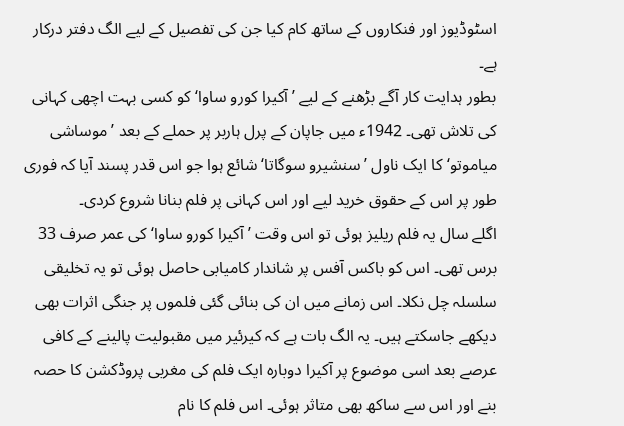اسٹوڈیوز اور فنکاروں کے ساتھ کام کیا جن کی تفصیل کے لیے الگ دفتر درکار ہے۔
بطور ہدایت کار آگے بڑھنے کے لیے ’آکیرا کورو ساوا‘ کو کسی بہت اچھی کہانی کی تلاش تھی۔ 1942ء میں جاپان کے پرل ہاربر پر حملے کے بعد ’موساشی میاموتو‘ کا ایک ناول ’سنشیرو سوگاتا‘ شائع ہوا جو اس قدر پسند آیا کہ فوری طور پر اس کے حقوق خرید لیے اور اس کہانی پر فلم بنانا شروع کردی۔
اگلے سال یہ فلم ریلیز ہوئی تو اس وقت ’آکیرا کورو ساوا‘ کی عمر صرف 33 برس تھی۔ اس کو باکس آفس پر شاندار کامیابی حاصل ہوئی تو یہ تخلیقی سلسلہ چل نکلا۔ اس زمانے میں ان کی بنائی گئی فلموں پر جنگی اثرات بھی دیکھے جاسکتے ہیں۔ یہ الگ بات ہے کہ کیرئیر میں مقبولیت پالینے کے کافی عرصے بعد اسی موضوع پر آکیرا دوبارہ ایک فلم کی مغربی پروڈکشن کا حصہ بنے اور اس سے ساکھ بھی متاثر ہوئی۔ اس فلم کا نام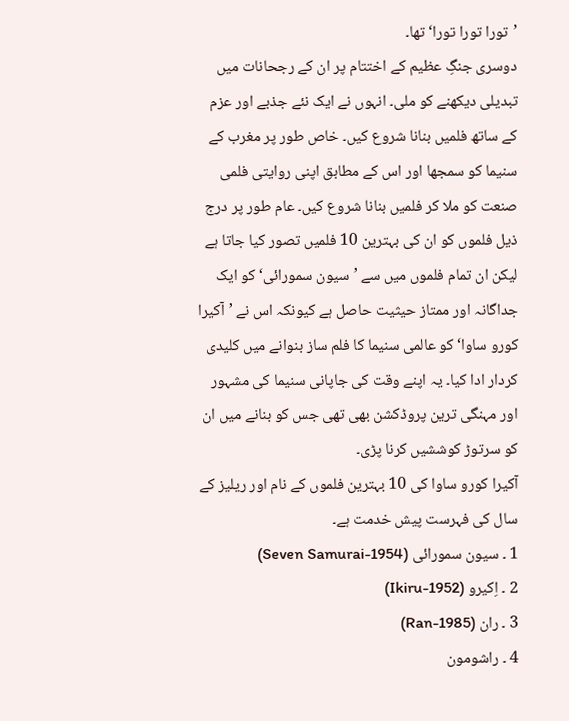’تورا تورا تورا‘ تھا۔
دوسری جنگِ عظیم کے اختتام پر ان کے رجحانات میں تبدیلی دیکھنے کو ملی۔ انہوں نے ایک نئے جذبے اور عزم کے ساتھ فلمیں بنانا شروع کیں۔ خاص طور پر مغرب کے سنیما کو سمجھا اور اس کے مطابق اپنی روایتی فلمی صنعت کو ملا کر فلمیں بنانا شروع کیں۔ عام طور پر درج ذیل فلموں کو ان کی بہترین 10 فلمیں تصور کیا جاتا ہے لیکن ان تمام فلموں میں سے ’سیون سمورائی‘ کو ایک جداگانہ اور ممتاز حیثیت حاصل ہے کیونکہ اس نے ’آکیرا کورو ساوا‘ کو عالمی سنیما کا فلم ساز بنوانے میں کلیدی کردار ادا کیا۔ یہ اپنے وقت کی جاپانی سنیما کی مشہور اور مہنگی ترین پروڈکشن بھی تھی جس کو بنانے میں ان کو سرتوڑ کوششیں کرنا پڑی۔
آکیرا کورو ساوا کی 10 بہترین فلموں کے نام اور ریلیز کے سال کی فہرست پیش خدمت ہے۔
1 ۔ سیون سمورائی (Seven Samurai-1954)
2 ۔ اِکیرو (Ikiru-1952)
3 ۔ ران (Ran-1985)
4 ۔ راشومون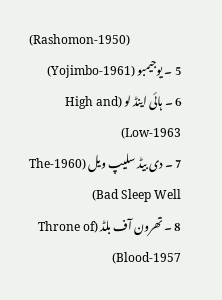(Rashomon-1950)
5 ۔ یوجیمبو (Yojimbo-1961)
6 ۔ ہائی اینڈ لو (High and Low-1963)
7 ۔ دی بیڈ سلیپ ویل (1960-The Bad Sleep Well)
8 ۔ تھرون آف بلڈ (Throne of Blood-1957)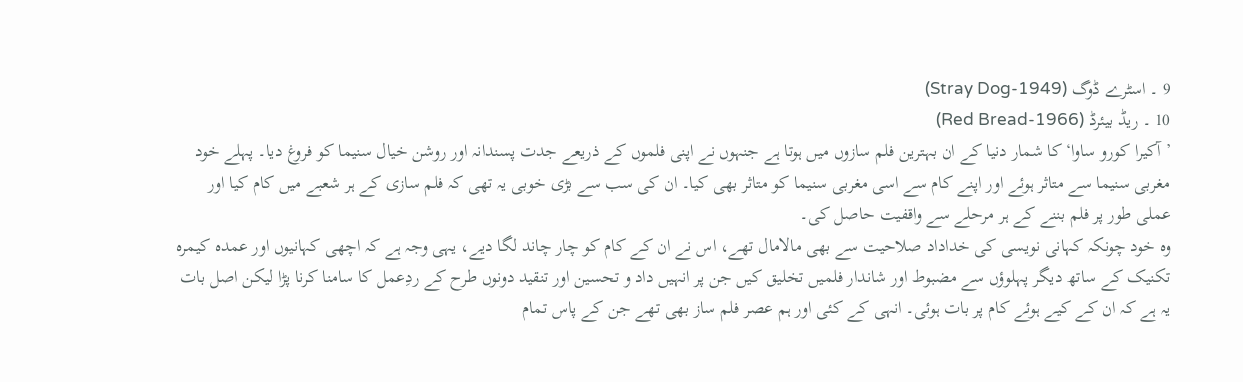9 ۔ اسٹرے ڈوگ (Stray Dog-1949)
10 ۔ ریڈ بیئرڈ (Red Bread-1966)
’آکیرا کورو ساوا‘ کا شمار دنیا کے ان بہترین فلم سازوں میں ہوتا ہے جنہوں نے اپنی فلموں کے ذریعے جدت پسندانہ اور روشن خیال سنیما کو فروغ دیا۔ پہلے خود مغربی سنیما سے متاثر ہوئے اور اپنے کام سے اسی مغربی سنیما کو متاثر بھی کیا۔ ان کی سب سے بڑی خوبی یہ تھی کہ فلم سازی کے ہر شعبے میں کام کیا اور عملی طور پر فلم بننے کے ہر مرحلے سے واقفیت حاصل کی۔
وہ خود چونکہ کہانی نویسی کی خداداد صلاحیت سے بھی مالامال تھے، اس نے ان کے کام کو چار چاند لگا دیے، یہی وجہ ہے کہ اچھی کہانیوں اور عمدہ کیمرہ تکنیک کے ساتھ دیگر پہلوؤں سے مضبوط اور شاندار فلمیں تخلیق کیں جن پر انہیں داد و تحسین اور تنقید دونوں طرح کے ردِعمل کا سامنا کرنا پڑا لیکن اصل بات یہ ہے کہ ان کے کیے ہوئے کام پر بات ہوئی۔ انہی کے کئی اور ہم عصر فلم ساز بھی تھے جن کے پاس تمام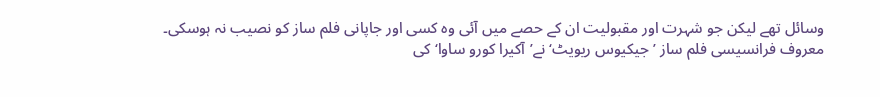وسائل تھے لیکن جو شہرت اور مقبولیت ان کے حصے میں آئی وہ کسی اور جاپانی فلم ساز کو نصیب نہ ہوسکی۔
معروف فرانسیسی فلم ساز ’جیکیوس ریویٹ‘ نے’آکیرا کورو ساوا‘ کی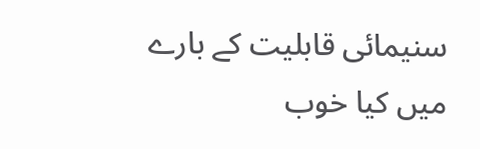سنیمائی قابلیت کے بارے میں کیا خوب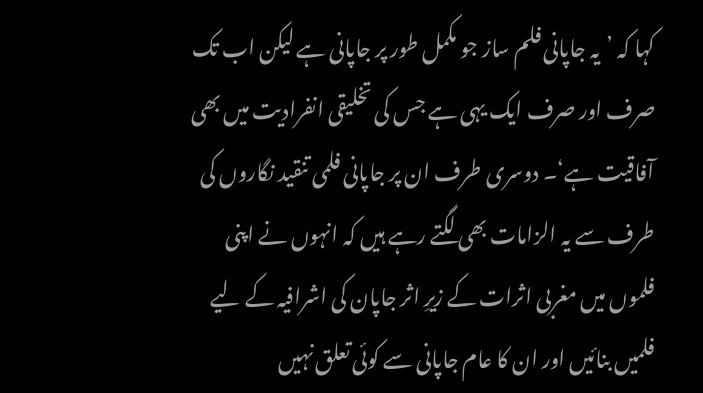کہا کہ ’یہ جاپانی فلم ساز جو مکمل طور پر جاپانی ہے لیکن اب تک صرف اور صرف ایک یہی ہے جس کی تخلیقی انفرادیت میں بھی آفاقیت ہے‘۔ دوسری طرف ان پر جاپانی فلمی تنقید نگاروں کی طرف سے یہ الزامات بھی لگتے رہے ہیں کہ انہوں نے اپنی فلموں میں مغربی اثرات کے زیرِ اثر جاپان کی اشرافیہ کے لیے فلمیں بنائیں اور ان کا عام جاپانی سے کوئی تعلق نہیں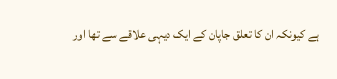ہے کیونکہ ان کا تعلق جاپان کے ایک دیہی علاقے سے تھا اور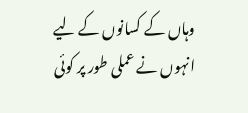وہاں کے کسانوں کے لیے انہوں نے عملی طور پر کوئی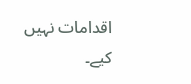اقدامات نہیں کیے۔